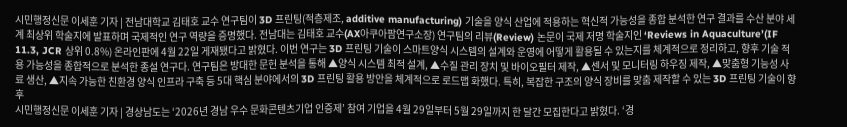시민행정신문 이세훈 기자 | 전남대학교 김태호 교수 연구팀이 3D 프린팅(적층제조, additive manufacturing) 기술을 양식 산업에 적용하는 혁신적 가능성을 종합 분석한 연구 결과를 수산 분야 세계 최상위 학술지에 발표하며 국제적인 연구 역량을 증명했다. 전남대는 김태호 교수(AX아쿠아팜연구소장) 연구팀의 리뷰(Review) 논문이 국제 저명 학술지인 ‘Reviews in Aquaculture’(IF 11.3, JCR 상위 0.8%) 온라인판에 4월 22일 게재됐다고 밝혔다. 이번 연구는 3D 프린팅 기술이 스마트양식 시스템의 설계와 운영에 어떻게 활용될 수 있는지를 체계적으로 정리하고, 향후 기술 적용 가능성을 종합적으로 분석한 종설 연구다. 연구팀은 방대한 문헌 분석을 통해 ▲양식 시스템 최적 설계, ▲수질 관리 장치 및 바이오필터 제작, ▲센서 및 모니터링 하우징 제작, ▲맞춤형 기능성 사료 생산, ▲지속 가능한 친환경 양식 인프라 구축 등 5대 핵심 분야에서의 3D 프린팅 활용 방안을 체계적으로 로드맵 화했다. 특히, 복잡한 구조의 양식 장비를 맞춤 제작할 수 있는 3D 프린팅 기술이 향후
시민행정신문 이세훈 기자 | 경상남도는 ‘2026년 경남 우수 문화콘텐츠기업 인증제’ 참여 기업을 4월 29일부터 5월 29일까지 한 달간 모집한다고 밝혔다. ‘경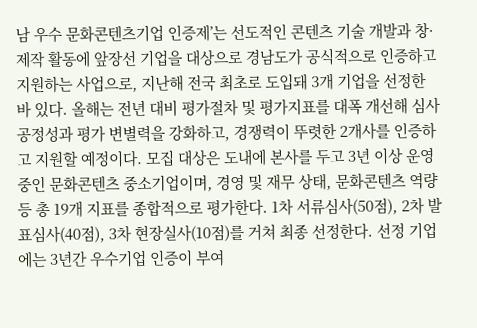남 우수 문화콘텐츠기업 인증제’는 선도적인 콘텐츠 기술 개발과 창·제작 활동에 앞장선 기업을 대상으로 경남도가 공식적으로 인증하고 지원하는 사업으로, 지난해 전국 최초로 도입돼 3개 기업을 선정한 바 있다. 올해는 전년 대비 평가절차 및 평가지표를 대폭 개선해 심사 공정성과 평가 변별력을 강화하고, 경쟁력이 뚜렷한 2개사를 인증하고 지원할 예정이다. 모집 대상은 도내에 본사를 두고 3년 이상 운영 중인 문화콘텐츠 중소기업이며, 경영 및 재무 상태, 문화콘텐츠 역량 등 총 19개 지표를 종합적으로 평가한다. 1차 서류심사(50점), 2차 발표심사(40점), 3차 현장실사(10점)를 거쳐 최종 선정한다. 선정 기업에는 3년간 우수기업 인증이 부여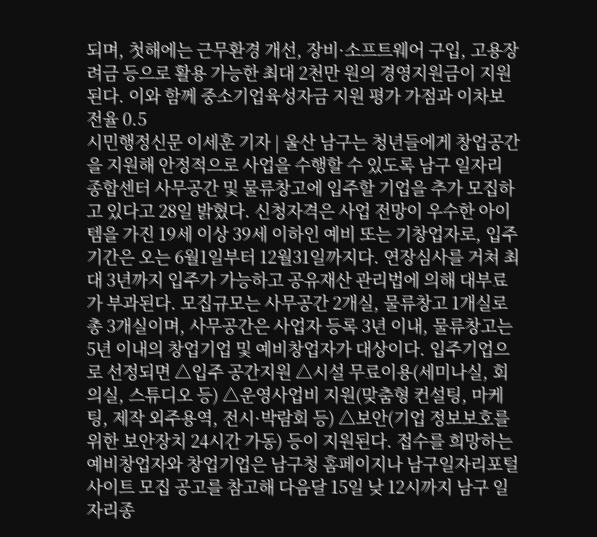되며, 첫해에는 근무환경 개선, 장비·소프트웨어 구입, 고용장려금 등으로 활용 가능한 최대 2천만 원의 경영지원금이 지원된다. 이와 함께 중소기업육성자금 지원 평가 가점과 이차보전율 0.5
시민행정신문 이세훈 기자 | 울산 남구는 청년들에게 창업공간을 지원해 안정적으로 사업을 수행할 수 있도록 남구 일자리 종합센터 사무공간 및 물류창고에 입주할 기업을 추가 모집하고 있다고 28일 밝혔다. 신청자격은 사업 전망이 우수한 아이템을 가진 19세 이상 39세 이하인 예비 또는 기창업자로, 입주기간은 오는 6월1일부터 12월31일까지다. 연장심사를 거쳐 최대 3년까지 입주가 가능하고 공유재산 관리법에 의해 대부료가 부과된다. 모집규모는 사무공간 2개실, 물류창고 1개실로 총 3개실이며, 사무공간은 사업자 등록 3년 이내, 물류창고는 5년 이내의 창업기업 및 예비창업자가 대상이다. 입주기업으로 선정되면 △입주 공간지원 △시설 무료이용(세미나실, 회의실, 스튜디오 등) △운영사업비 지원(맞춤형 컨설팅, 마케팅, 제작 외주용역, 전시·박람회 등) △보안(기업 정보보호를 위한 보안장치 24시간 가동) 등이 지원된다. 접수를 희망하는 예비창업자와 창업기업은 남구청 홈페이지나 남구일자리포털 사이트 모집 공고를 참고해 다음달 15일 낮 12시까지 남구 일자리종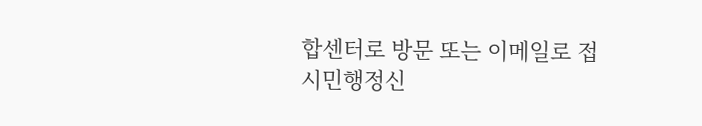합센터로 방문 또는 이메일로 접
시민행정신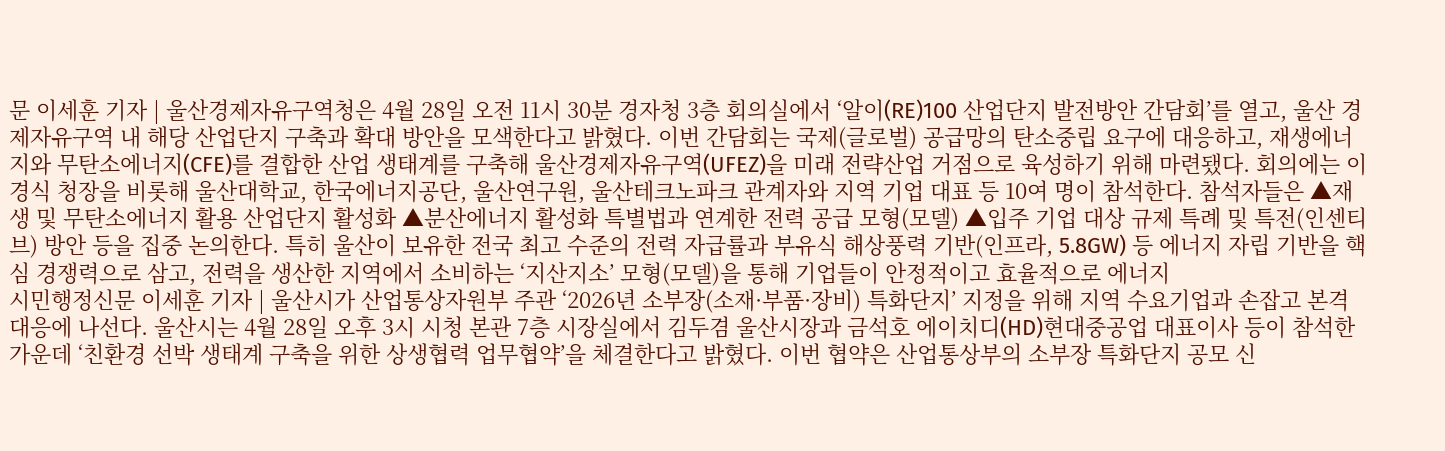문 이세훈 기자 | 울산경제자유구역청은 4월 28일 오전 11시 30분 경자청 3층 회의실에서 ‘알이(RE)100 산업단지 발전방안 간담회’를 열고, 울산 경제자유구역 내 해당 산업단지 구축과 확대 방안을 모색한다고 밝혔다. 이번 간담회는 국제(글로벌) 공급망의 탄소중립 요구에 대응하고, 재생에너지와 무탄소에너지(CFE)를 결합한 산업 생태계를 구축해 울산경제자유구역(UFEZ)을 미래 전략산업 거점으로 육성하기 위해 마련됐다. 회의에는 이경식 청장을 비롯해 울산대학교, 한국에너지공단, 울산연구원, 울산테크노파크 관계자와 지역 기업 대표 등 10여 명이 참석한다. 참석자들은 ▲재생 및 무탄소에너지 활용 산업단지 활성화 ▲분산에너지 활성화 특별법과 연계한 전력 공급 모형(모델) ▲입주 기업 대상 규제 특례 및 특전(인센티브) 방안 등을 집중 논의한다. 특히 울산이 보유한 전국 최고 수준의 전력 자급률과 부유식 해상풍력 기반(인프라, 5.8GW) 등 에너지 자립 기반을 핵심 경쟁력으로 삼고, 전력을 생산한 지역에서 소비하는 ‘지산지소’ 모형(모델)을 통해 기업들이 안정적이고 효율적으로 에너지
시민행정신문 이세훈 기자 | 울산시가 산업통상자원부 주관 ‘2026년 소부장(소재·부품·장비) 특화단지’ 지정을 위해 지역 수요기업과 손잡고 본격 대응에 나선다. 울산시는 4월 28일 오후 3시 시청 본관 7층 시장실에서 김두겸 울산시장과 금석호 에이치디(HD)현대중공업 대표이사 등이 참석한 가운데 ‘친환경 선박 생태계 구축을 위한 상생협력 업무협약’을 체결한다고 밝혔다. 이번 협약은 산업통상부의 소부장 특화단지 공모 신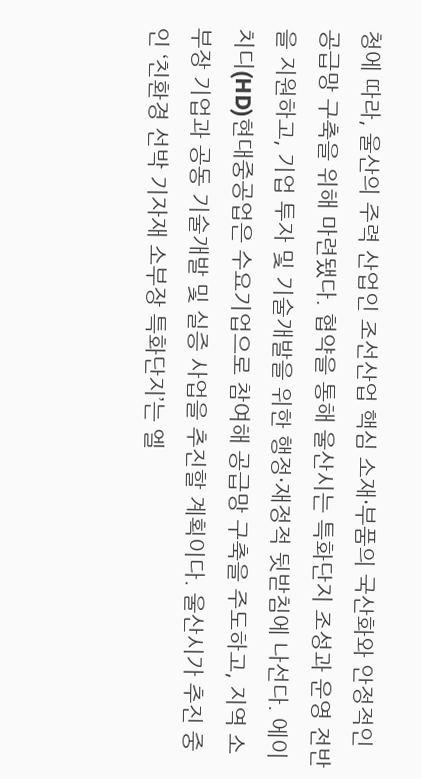청에 따라, 울산의 주력 산업인 조선산업 핵심 소재·부품의 국산화와 안정적인 공급망 구축을 위해 마련됐다. 협약을 통해 울산시는 특화단지 조성과 운영 전반을 지원하고, 기업 투자 및 기술개발을 위한 행정·재정적 뒷받침에 나선다. 에이치디(HD)현대중공업은 수요기업으로 참여해 공급망 구축을 주도하고, 지역 소부장 기업과 공동 기술개발 및 실증 사업을 추진할 계획이다. 울산시가 추진 중인 ‘친환경 선박 기자재 소부장 특화단지’는 엘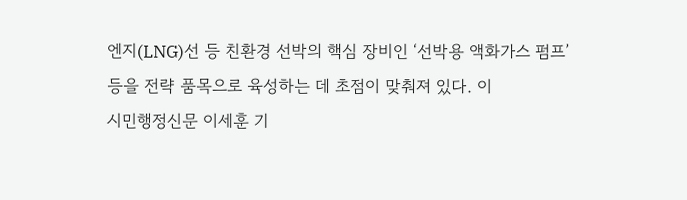엔지(LNG)선 등 친환경 선박의 핵심 장비인 ‘선박용 액화가스 펌프’ 등을 전략 품목으로 육성하는 데 초점이 맞춰져 있다. 이
시민행정신문 이세훈 기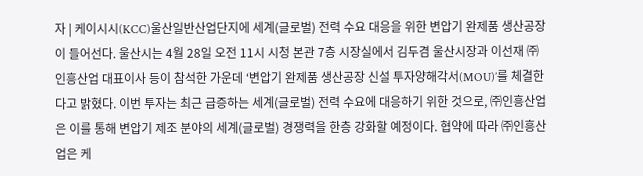자 | 케이시시(KCC)울산일반산업단지에 세계(글로벌) 전력 수요 대응을 위한 변압기 완제품 생산공장이 들어선다. 울산시는 4월 28일 오전 11시 시청 본관 7층 시장실에서 김두겸 울산시장과 이선재 ㈜인흥산업 대표이사 등이 참석한 가운데 ‘변압기 완제품 생산공장 신설 투자양해각서(MOU)’를 체결한다고 밝혔다. 이번 투자는 최근 급증하는 세계(글로벌) 전력 수요에 대응하기 위한 것으로, ㈜인흥산업은 이를 통해 변압기 제조 분야의 세계(글로벌) 경쟁력을 한층 강화할 예정이다. 협약에 따라 ㈜인흥산업은 케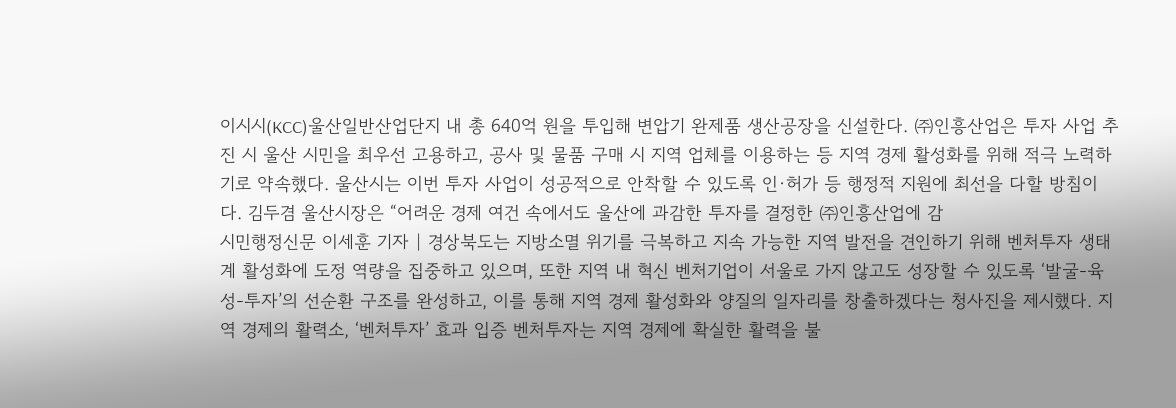이시시(KCC)울산일반산업단지 내 총 640억 원을 투입해 변압기 완제품 생산공장을 신설한다. ㈜인흥산업은 투자 사업 추진 시 울산 시민을 최우선 고용하고, 공사 및 물품 구매 시 지역 업체를 이용하는 등 지역 경제 활성화를 위해 적극 노력하기로 약속했다. 울산시는 이번 투자 사업이 성공적으로 안착할 수 있도록 인·허가 등 행정적 지원에 최선을 다할 방침이다. 김두겸 울산시장은 “어려운 경제 여건 속에서도 울산에 과감한 투자를 결정한 ㈜인흥산업에 감
시민행정신문 이세훈 기자 | 경상북도는 지방소멸 위기를 극복하고 지속 가능한 지역 발전을 견인하기 위해 벤처투자 생태계 활성화에 도정 역량을 집중하고 있으며, 또한 지역 내 혁신 벤처기업이 서울로 가지 않고도 성장할 수 있도록 ‘발굴-육성-투자’의 선순환 구조를 완성하고, 이를 통해 지역 경제 활성화와 양질의 일자리를 창출하겠다는 청사진을 제시했다. 지역 경제의 활력소, ‘벤처투자’ 효과 입증 벤처투자는 지역 경제에 확실한 활력을 불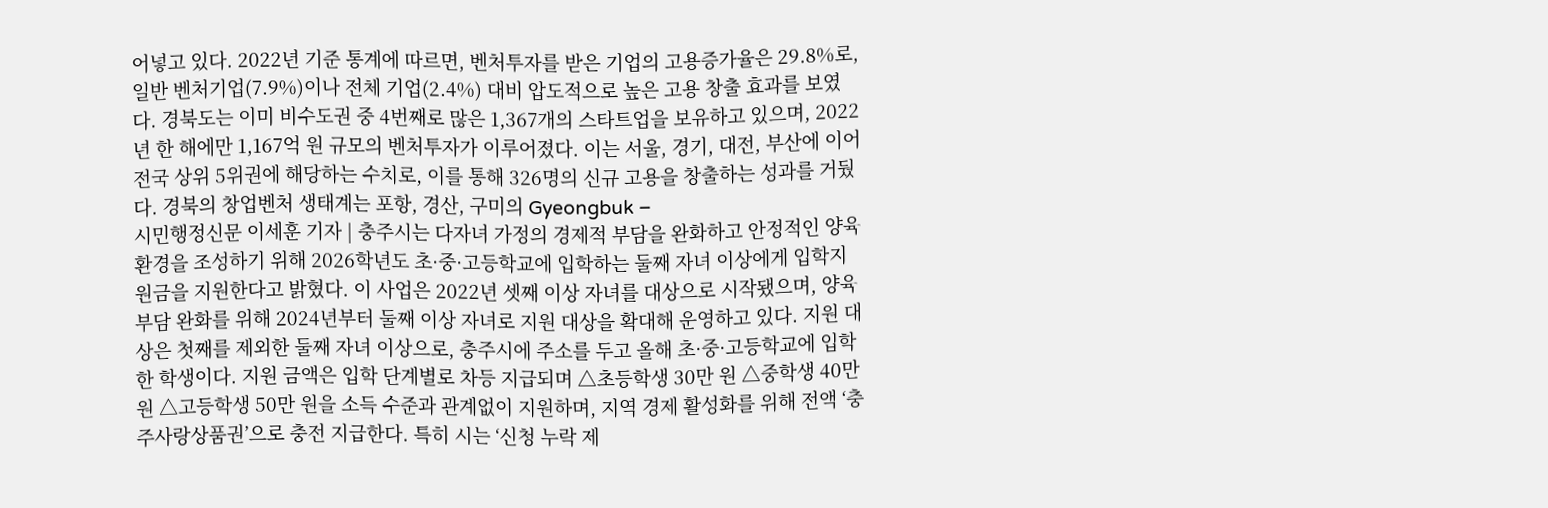어넣고 있다. 2022년 기준 통계에 따르면, 벤처투자를 받은 기업의 고용증가율은 29.8%로, 일반 벤처기업(7.9%)이나 전체 기업(2.4%) 대비 압도적으로 높은 고용 창출 효과를 보였다. 경북도는 이미 비수도권 중 4번째로 많은 1,367개의 스타트업을 보유하고 있으며, 2022년 한 해에만 1,167억 원 규모의 벤처투자가 이루어졌다. 이는 서울, 경기, 대전, 부산에 이어 전국 상위 5위권에 해당하는 수치로, 이를 통해 326명의 신규 고용을 창출하는 성과를 거뒀다. 경북의 창업벤처 생태계는 포항, 경산, 구미의 Gyeongbuk –
시민행정신문 이세훈 기자 | 충주시는 다자녀 가정의 경제적 부담을 완화하고 안정적인 양육 환경을 조성하기 위해 2026학년도 초·중·고등학교에 입학하는 둘째 자녀 이상에게 입학지원금을 지원한다고 밝혔다. 이 사업은 2022년 셋째 이상 자녀를 대상으로 시작됐으며, 양육 부담 완화를 위해 2024년부터 둘째 이상 자녀로 지원 대상을 확대해 운영하고 있다. 지원 대상은 첫째를 제외한 둘째 자녀 이상으로, 충주시에 주소를 두고 올해 초·중·고등학교에 입학한 학생이다. 지원 금액은 입학 단계별로 차등 지급되며 △초등학생 30만 원 △중학생 40만 원 △고등학생 50만 원을 소득 수준과 관계없이 지원하며, 지역 경제 활성화를 위해 전액 ‘충주사랑상품권’으로 충전 지급한다. 특히 시는 ‘신청 누락 제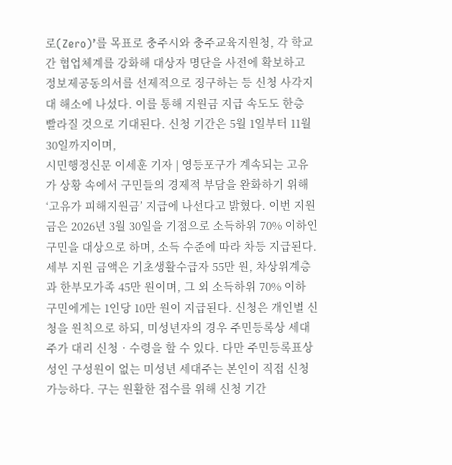로(Zero)’를 목표로 충주시와 충주교육지원청, 각 학교 간 협업체계를 강화해 대상자 명단을 사전에 확보하고 정보제공동의서를 선제적으로 징구하는 등 신청 사각지대 해소에 나섰다. 이를 통해 지원금 지급 속도도 한층 빨라질 것으로 기대된다. 신청 기간은 5월 1일부터 11월 30일까지이며,
시민행정신문 이세훈 기자 | 영등포구가 계속되는 고유가 상황 속에서 구민들의 경제적 부담을 완화하기 위해 ‘고유가 피해지원금’ 지급에 나선다고 밝혔다. 이번 지원금은 2026년 3월 30일을 기점으로 소득하위 70% 이하인 구민을 대상으로 하며, 소득 수준에 따라 차등 지급된다. 세부 지원 금액은 기초생활수급자 55만 원, 차상위계층과 한부모가족 45만 원이며, 그 외 소득하위 70% 이하 구민에게는 1인당 10만 원이 지급된다. 신청은 개인별 신청을 원칙으로 하되, 미성년자의 경우 주민등록상 세대주가 대리 신청‧수령을 할 수 있다. 다만 주민등록표상 성인 구성원이 없는 미성년 세대주는 본인이 직접 신청 가능하다. 구는 원활한 접수를 위해 신청 기간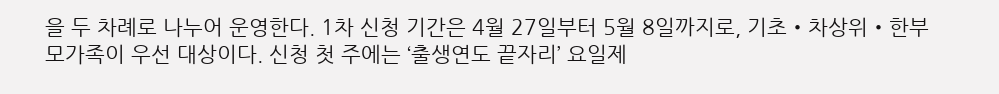을 두 차례로 나누어 운영한다. 1차 신청 기간은 4월 27일부터 5월 8일까지로, 기초‧차상위‧한부모가족이 우선 대상이다. 신청 첫 주에는 ‘출생연도 끝자리’ 요일제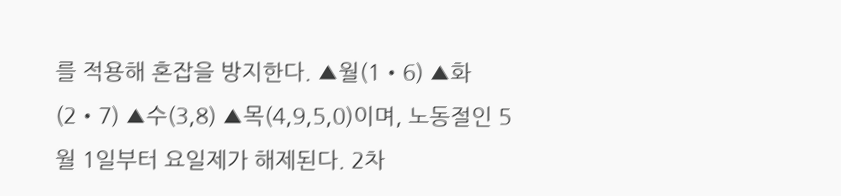를 적용해 혼잡을 방지한다. ▲월(1‧6) ▲화(2‧7) ▲수(3,8) ▲목(4,9,5,0)이며, 노동절인 5월 1일부터 요일제가 해제된다. 2차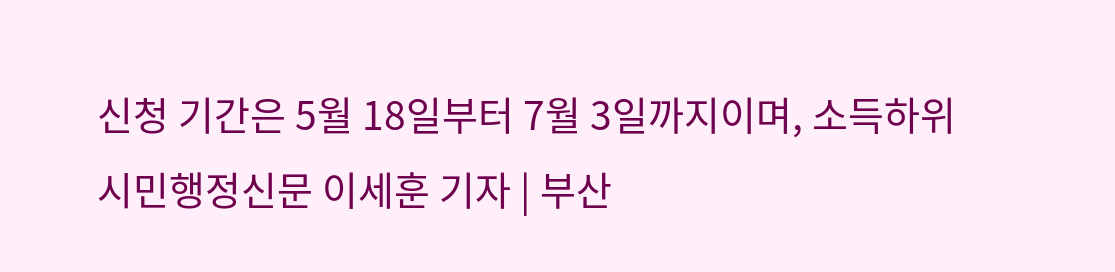신청 기간은 5월 18일부터 7월 3일까지이며, 소득하위
시민행정신문 이세훈 기자 | 부산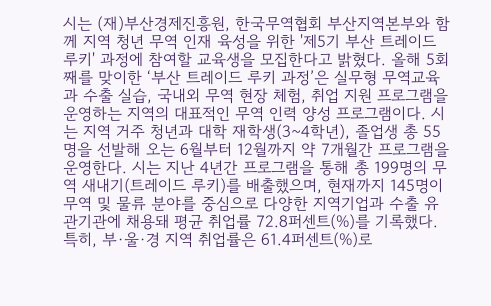시는 (재)부산경제진흥원, 한국무역협회 부산지역본부와 함께 지역 청년 무역 인재 육성을 위한 '제5기 부산 트레이드 루키' 과정에 참여할 교육생을 모집한다고 밝혔다. 올해 5회째를 맞이한 ‘부산 트레이드 루키 과정’은 실무형 무역교육과 수출 실습, 국내외 무역 현장 체험, 취업 지원 프로그램을 운영하는 지역의 대표적인 무역 인력 양성 프로그램이다. 시는 지역 거주 청년과 대학 재학생(3~4학년), 졸업생 총 55명을 선발해 오는 6월부터 12월까지 약 7개월간 프로그램을 운영한다. 시는 지난 4년간 프로그램을 통해 총 199명의 무역 새내기(트레이드 루키)를 배출했으며, 현재까지 145명이 무역 및 물류 분야를 중심으로 다양한 지역기업과 수출 유관기관에 채용돼 평균 취업률 72.8퍼센트(%)를 기록했다. 특히, 부·울·경 지역 취업률은 61.4퍼센트(%)로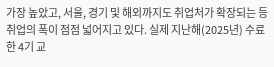가장 높았고, 서울, 경기 및 해외까지도 취업처가 확장되는 등 취업의 폭이 점점 넓어지고 있다. 실제 지난해(2025년) 수료한 4기 교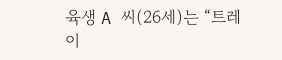육생 A 씨(26세)는 “트레이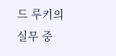드 루키의 실무 중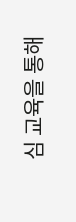심 교육을 통해